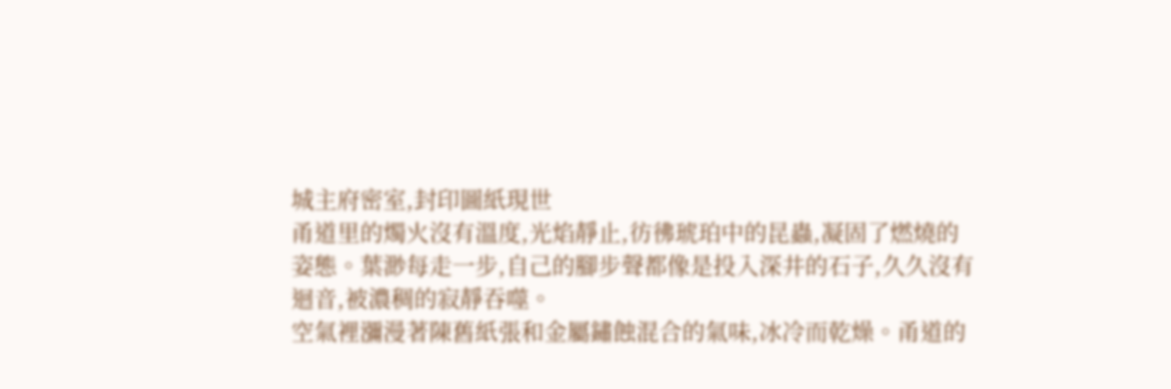城主府密室,封印圖紙現世
甬道里的燭火沒有溫度,光焰靜止,彷彿琥珀中的昆蟲,凝固了燃燒的姿態。葉渺每走一步,自己的腳步聲都像是投入深井的石子,久久沒有迴音,被濃稠的寂靜吞噬。
空氣裡瀰漫著陳舊紙張和金屬鏽蝕混合的氣味,冰冷而乾燥。甬道的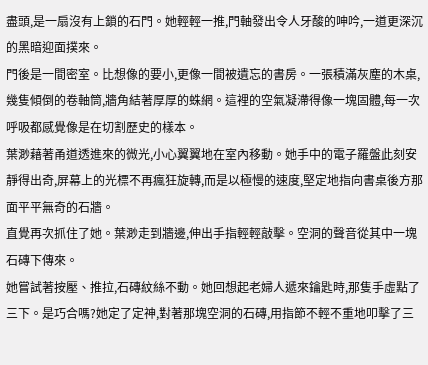盡頭,是一扇沒有上鎖的石門。她輕輕一推,門軸發出令人牙酸的呻吟,一道更深沉的黑暗迎面撲來。
門後是一間密室。比想像的要小,更像一間被遺忘的書房。一張積滿灰塵的木桌,幾隻傾倒的卷軸筒,牆角結著厚厚的蛛網。這裡的空氣凝滯得像一塊固體,每一次呼吸都感覺像是在切割歷史的樣本。
葉渺藉著甬道透進來的微光,小心翼翼地在室內移動。她手中的電子羅盤此刻安靜得出奇,屏幕上的光標不再瘋狂旋轉,而是以極慢的速度,堅定地指向書桌後方那面平平無奇的石牆。
直覺再次抓住了她。葉渺走到牆邊,伸出手指輕輕敲擊。空洞的聲音從其中一塊石磚下傳來。
她嘗試著按壓、推拉,石磚紋絲不動。她回想起老婦人遞來鑰匙時,那隻手虛點了三下。是巧合嗎?她定了定神,對著那塊空洞的石磚,用指節不輕不重地叩擊了三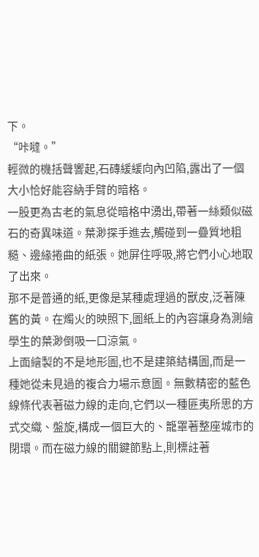下。
“咔噠。”
輕微的機括聲響起,石磚緩緩向內凹陷,露出了一個大小恰好能容納手臂的暗格。
一股更為古老的氣息從暗格中湧出,帶著一絲類似磁石的奇異味道。葉渺探手進去,觸碰到一疊質地粗糙、邊緣捲曲的紙張。她屏住呼吸,將它們小心地取了出來。
那不是普通的紙,更像是某種處理過的獸皮,泛著陳舊的黃。在燭火的映照下,圖紙上的內容讓身為測繪學生的葉渺倒吸一口涼氣。
上面繪製的不是地形圖,也不是建築結構圖,而是一種她從未見過的複合力場示意圖。無數精密的藍色線條代表著磁力線的走向,它們以一種匪夷所思的方式交織、盤旋,構成一個巨大的、籠罩著整座城市的閉環。而在磁力線的關鍵節點上,則標註著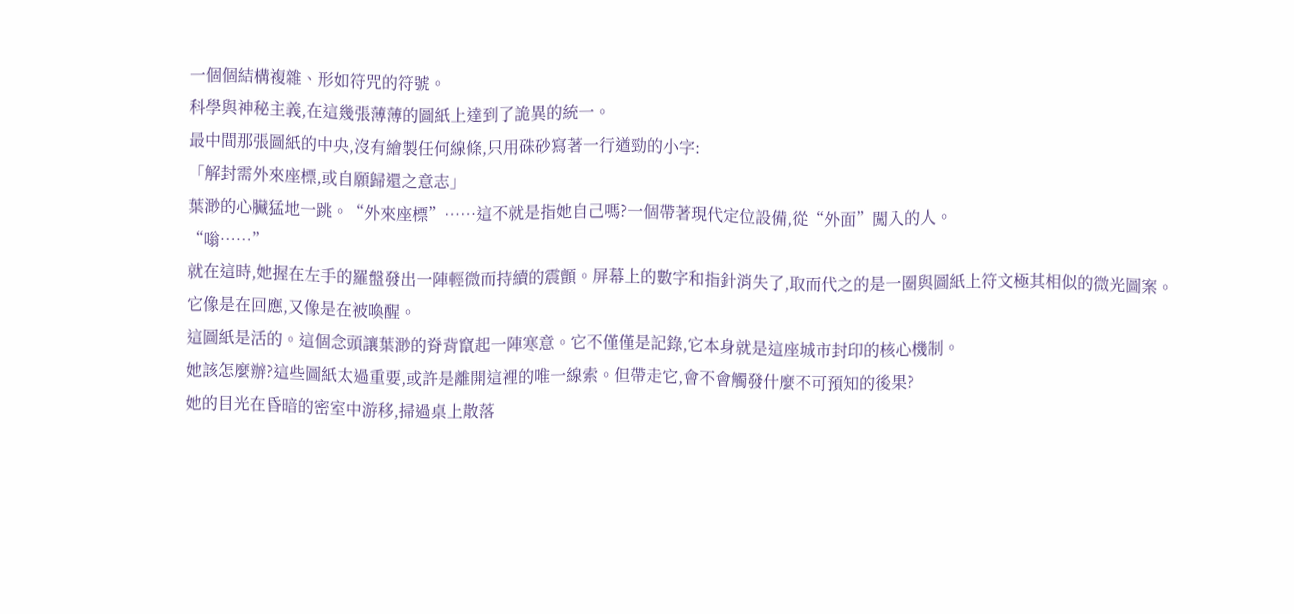一個個結構複雜、形如符咒的符號。
科學與神秘主義,在這幾張薄薄的圖紙上達到了詭異的統一。
最中間那張圖紙的中央,沒有繪製任何線條,只用硃砂寫著一行遒勁的小字:
「解封需外來座標,或自願歸還之意志」
葉渺的心臟猛地一跳。“外來座標”……這不就是指她自己嗎?一個帶著現代定位設備,從“外面”闖入的人。
“嗡……”
就在這時,她握在左手的羅盤發出一陣輕微而持續的震顫。屏幕上的數字和指針消失了,取而代之的是一圈與圖紙上符文極其相似的微光圖案。它像是在回應,又像是在被喚醒。
這圖紙是活的。這個念頭讓葉渺的脊背竄起一陣寒意。它不僅僅是記錄,它本身就是這座城市封印的核心機制。
她該怎麼辦?這些圖紙太過重要,或許是離開這裡的唯一線索。但帶走它,會不會觸發什麼不可預知的後果?
她的目光在昏暗的密室中游移,掃過桌上散落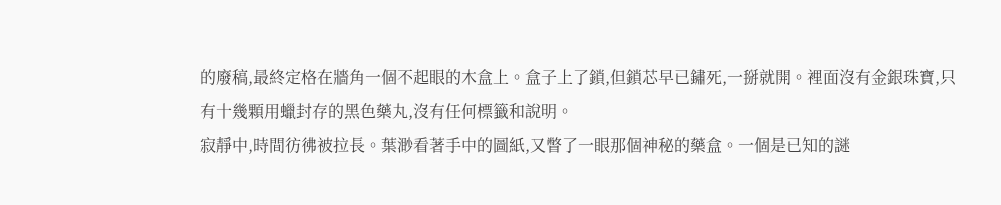的廢稿,最終定格在牆角一個不起眼的木盒上。盒子上了鎖,但鎖芯早已鏽死,一掰就開。裡面沒有金銀珠寶,只有十幾顆用蠟封存的黑色藥丸,沒有任何標籤和說明。
寂靜中,時間彷彿被拉長。葉渺看著手中的圖紙,又瞥了一眼那個神秘的藥盒。一個是已知的謎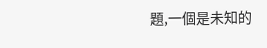題,一個是未知的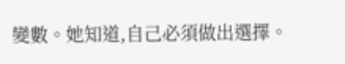變數。她知道,自己必須做出選擇。